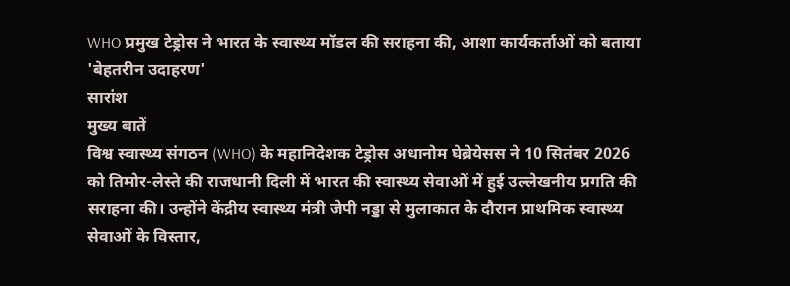WHO प्रमुख टेड्रोस ने भारत के स्वास्थ्य मॉडल की सराहना की, आशा कार्यकर्ताओं को बताया 'बेहतरीन उदाहरण'
सारांश
मुख्य बातें
विश्व स्वास्थ्य संगठन (WHO) के महानिदेशक टेड्रोस अधानोम घेब्रेयेसस ने 10 सितंबर 2026 को तिमोर-लेस्ते की राजधानी दिली में भारत की स्वास्थ्य सेवाओं में हुई उल्लेखनीय प्रगति की सराहना की। उन्होंने केंद्रीय स्वास्थ्य मंत्री जेपी नड्डा से मुलाकात के दौरान प्राथमिक स्वास्थ्य सेवाओं के विस्तार,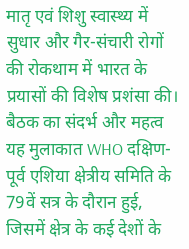मातृ एवं शिशु स्वास्थ्य में सुधार और गैर-संचारी रोगों की रोकथाम में भारत के प्रयासों की विशेष प्रशंसा की।
बैठक का संदर्भ और महत्व
यह मुलाकात WHO दक्षिण-पूर्व एशिया क्षेत्रीय समिति के 79वें सत्र के दौरान हुई, जिसमें क्षेत्र के कई देशों के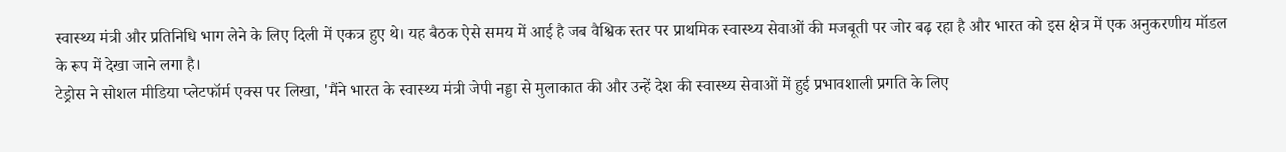स्वास्थ्य मंत्री और प्रतिनिधि भाग लेने के लिए दिली में एकत्र हुए थे। यह बैठक ऐसे समय में आई है जब वैश्विक स्तर पर प्राथमिक स्वास्थ्य सेवाओं की मजबूती पर जोर बढ़ रहा है और भारत को इस क्षेत्र में एक अनुकरणीय मॉडल के रूप में देखा जाने लगा है।
टेड्रोस ने सोशल मीडिया प्लेटफॉर्म एक्स पर लिखा, 'मैंने भारत के स्वास्थ्य मंत्री जेपी नड्डा से मुलाकात की और उन्हें देश की स्वास्थ्य सेवाओं में हुई प्रभावशाली प्रगति के लिए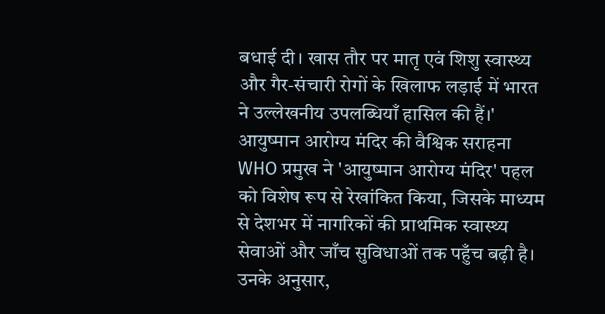बधाई दी। खास तौर पर मातृ एवं शिशु स्वास्थ्य और गैर-संचारी रोगों के खिलाफ लड़ाई में भारत ने उल्लेखनीय उपलब्धियाँ हासिल की हैं।'
आयुष्मान आरोग्य मंदिर की वैश्विक सराहना
WHO प्रमुख ने 'आयुष्मान आरोग्य मंदिर' पहल को विशेष रूप से रेखांकित किया, जिसके माध्यम से देशभर में नागरिकों की प्राथमिक स्वास्थ्य सेवाओं और जाँच सुविधाओं तक पहुँच बढ़ी है। उनके अनुसार,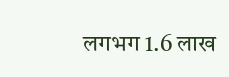लगभग 1.6 लाख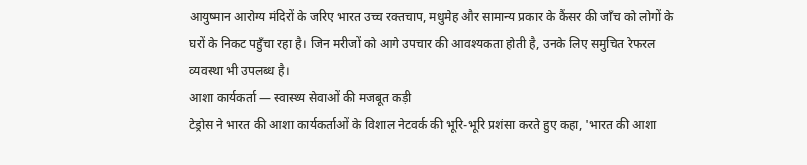आयुष्मान आरोग्य मंदिरों के जरिए भारत उच्च रक्तचाप, मधुमेह और सामान्य प्रकार के कैंसर की जाँच को लोगों के घरों के निकट पहुँचा रहा है। जिन मरीजों को आगे उपचार की आवश्यकता होती है, उनके लिए समुचित रेफरल व्यवस्था भी उपलब्ध है।
आशा कार्यकर्ता — स्वास्थ्य सेवाओं की मजबूत कड़ी
टेड्रोस ने भारत की आशा कार्यकर्ताओं के विशाल नेटवर्क की भूरि-भूरि प्रशंसा करते हुए कहा, 'भारत की आशा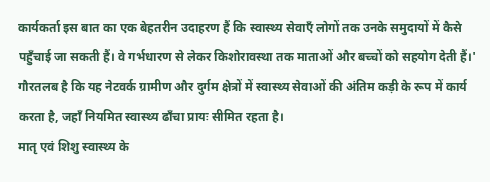कार्यकर्ता इस बात का एक बेहतरीन उदाहरण हैं कि स्वास्थ्य सेवाएँ लोगों तक उनके समुदायों में कैसे पहुँचाई जा सकती हैं। वे गर्भधारण से लेकर किशोरावस्था तक माताओं और बच्चों को सहयोग देती हैं।' गौरतलब है कि यह नेटवर्क ग्रामीण और दुर्गम क्षेत्रों में स्वास्थ्य सेवाओं की अंतिम कड़ी के रूप में कार्य करता है, जहाँ नियमित स्वास्थ्य ढाँचा प्रायः सीमित रहता है।
मातृ एवं शिशु स्वास्थ्य के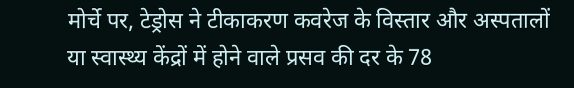मोर्चे पर, टेड्रोस ने टीकाकरण कवरेज के विस्तार और अस्पतालों या स्वास्थ्य केंद्रों में होने वाले प्रसव की दर के 78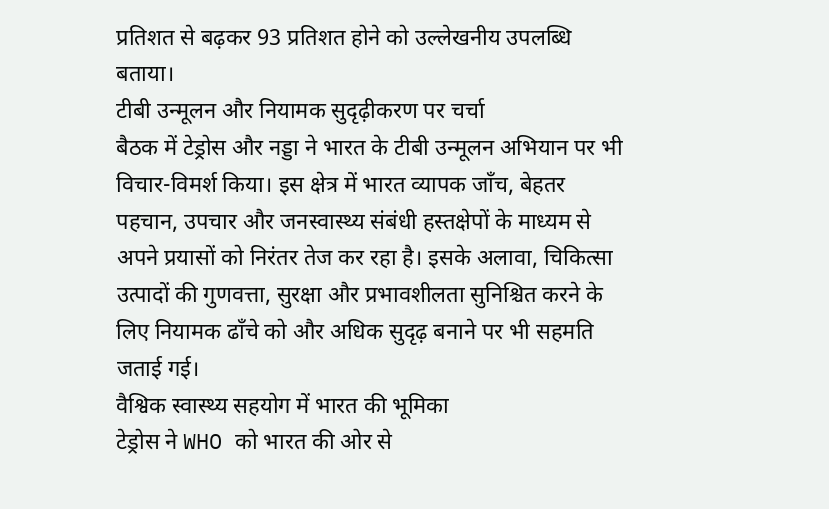प्रतिशत से बढ़कर 93 प्रतिशत होने को उल्लेखनीय उपलब्धि बताया।
टीबी उन्मूलन और नियामक सुदृढ़ीकरण पर चर्चा
बैठक में टेड्रोस और नड्डा ने भारत के टीबी उन्मूलन अभियान पर भी विचार-विमर्श किया। इस क्षेत्र में भारत व्यापक जाँच, बेहतर पहचान, उपचार और जनस्वास्थ्य संबंधी हस्तक्षेपों के माध्यम से अपने प्रयासों को निरंतर तेज कर रहा है। इसके अलावा, चिकित्सा उत्पादों की गुणवत्ता, सुरक्षा और प्रभावशीलता सुनिश्चित करने के लिए नियामक ढाँचे को और अधिक सुदृढ़ बनाने पर भी सहमति जताई गई।
वैश्विक स्वास्थ्य सहयोग में भारत की भूमिका
टेड्रोस ने WHO को भारत की ओर से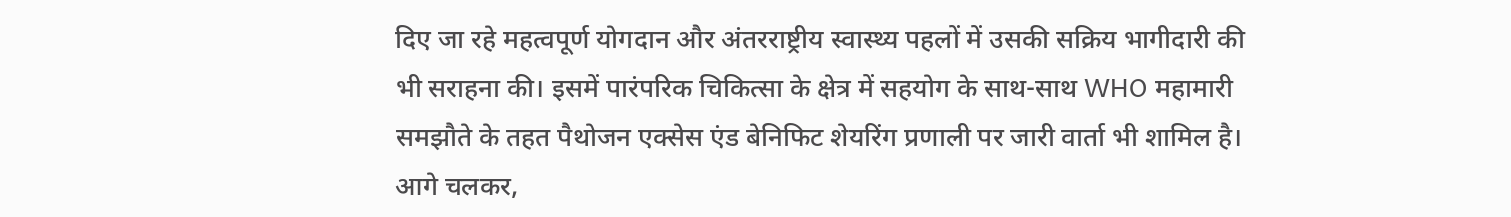दिए जा रहे महत्वपूर्ण योगदान और अंतरराष्ट्रीय स्वास्थ्य पहलों में उसकी सक्रिय भागीदारी की भी सराहना की। इसमें पारंपरिक चिकित्सा के क्षेत्र में सहयोग के साथ-साथ WHO महामारी समझौते के तहत पैथोजन एक्सेस एंड बेनिफिट शेयरिंग प्रणाली पर जारी वार्ता भी शामिल है। आगे चलकर,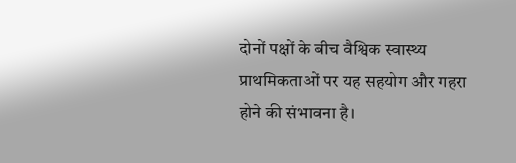दोनों पक्षों के बीच वैश्विक स्वास्थ्य प्राथमिकताओं पर यह सहयोग और गहरा होने की संभावना है।